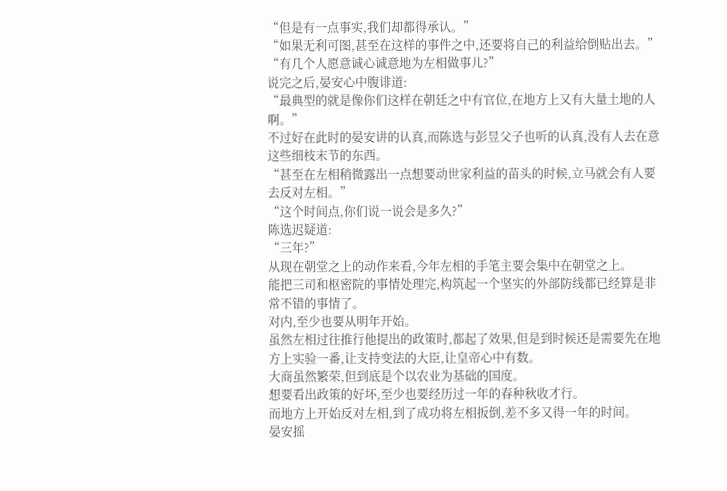“但是有一点事实,我们却都得承认。”
“如果无利可图,甚至在这样的事件之中,还要将自己的利益给倒贴出去。”
“有几个人愿意诚心诚意地为左相做事儿?”
说完之后,晏安心中腹诽道:
“最典型的就是像你们这样在朝廷之中有官位,在地方上又有大量土地的人啊。”
不过好在此时的晏安讲的认真,而陈选与彭昱父子也听的认真,没有人去在意这些细枝末节的东西。
“甚至在左相稍微露出一点想要动世家利益的苗头的时候,立马就会有人要去反对左相。”
“这个时间点,你们说一说会是多久?”
陈选迟疑道:
“三年?”
从现在朝堂之上的动作来看,今年左相的手笔主要会集中在朝堂之上。
能把三司和枢密院的事情处理完,构筑起一个坚实的外部防线都已经算是非常不错的事情了。
对内,至少也要从明年开始。
虽然左相过往推行他提出的政策时,都起了效果,但是到时候还是需要先在地方上实验一番,让支持变法的大臣,让皇帝心中有数。
大商虽然繁荣,但到底是个以农业为基础的国度。
想要看出政策的好坏,至少也要经历过一年的春种秋收才行。
而地方上开始反对左相,到了成功将左相扳倒,差不多又得一年的时间。
晏安摇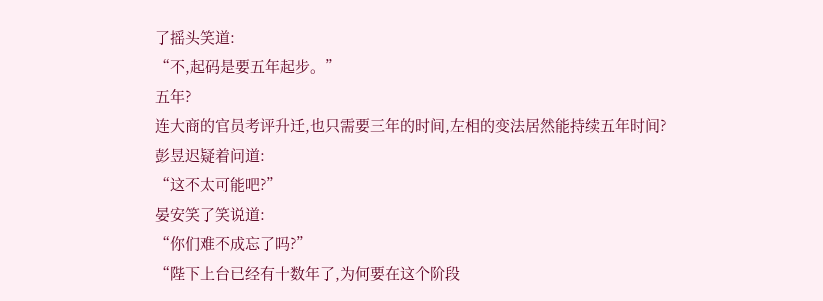了摇头笑道:
“不,起码是要五年起步。”
五年?
连大商的官员考评升迁,也只需要三年的时间,左相的变法居然能持续五年时间?
彭昱迟疑着问道:
“这不太可能吧?”
晏安笑了笑说道:
“你们难不成忘了吗?”
“陛下上台已经有十数年了,为何要在这个阶段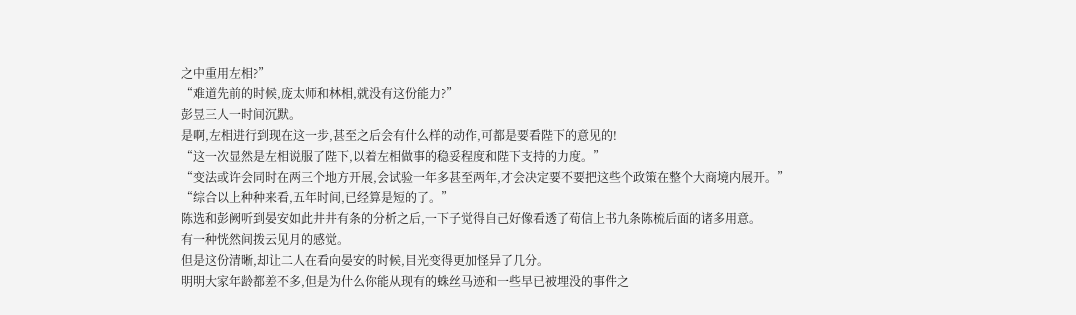之中重用左相?”
“难道先前的时候,庞太师和林相,就没有这份能力?”
彭昱三人一时间沉默。
是啊,左相进行到现在这一步,甚至之后会有什么样的动作,可都是要看陛下的意见的!
“这一次显然是左相说服了陛下,以着左相做事的稳妥程度和陛下支持的力度。”
“变法或许会同时在两三个地方开展,会试验一年多甚至两年,才会决定要不要把这些个政策在整个大商境内展开。”
“综合以上种种来看,五年时间,已经算是短的了。”
陈选和彭阙听到晏安如此井井有条的分析之后,一下子觉得自己好像看透了荀信上书九条陈梳后面的诸多用意。
有一种恍然间拨云见月的感觉。
但是这份清晰,却让二人在看向晏安的时候,目光变得更加怪异了几分。
明明大家年龄都差不多,但是为什么你能从现有的蛛丝马迹和一些早已被埋没的事件之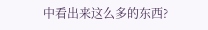中看出来这么多的东西?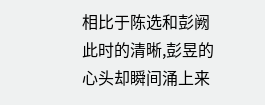相比于陈选和彭阙此时的清晰,彭昱的心头却瞬间涌上来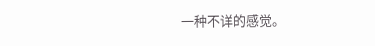一种不详的感觉。